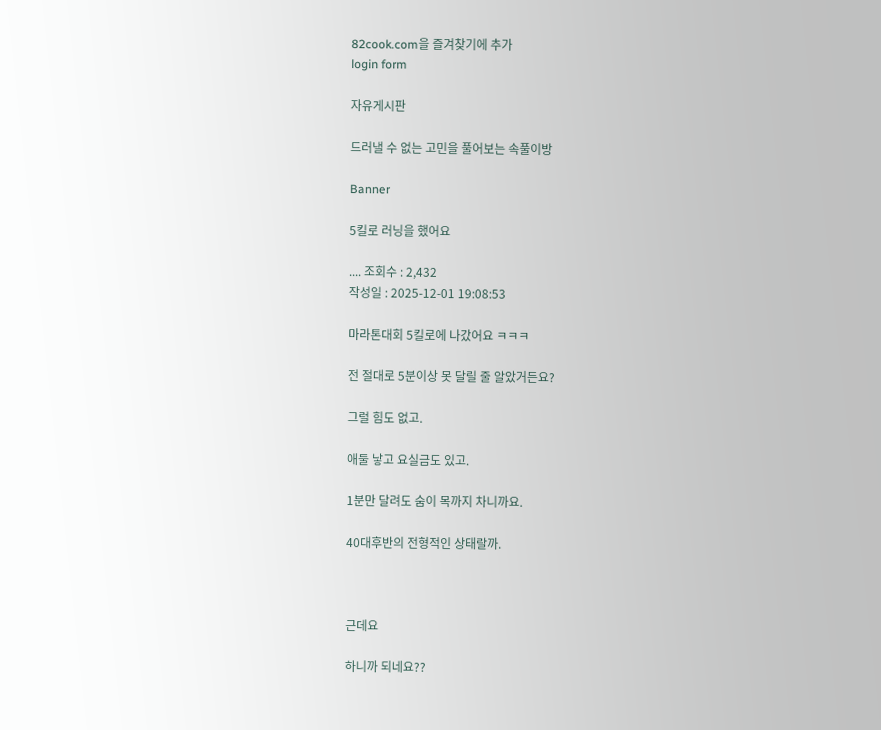82cook.com을 즐겨찾기에 추가
login form

자유게시판

드러낼 수 없는 고민을 풀어보는 속풀이방

Banner

5킬로 러닝을 했어요

.... 조회수 : 2,432
작성일 : 2025-12-01 19:08:53

마라톤대회 5킬로에 나갔어요 ㅋㅋㅋ

전 절대로 5분이상 못 달릴 줄 알았거든요?

그럴 힘도 없고.

애둘 낳고 요실금도 있고.

1분만 달려도 숨이 목까지 차니까요.

40대후반의 전형적인 상태랄까.



근데요

하니까 되네요??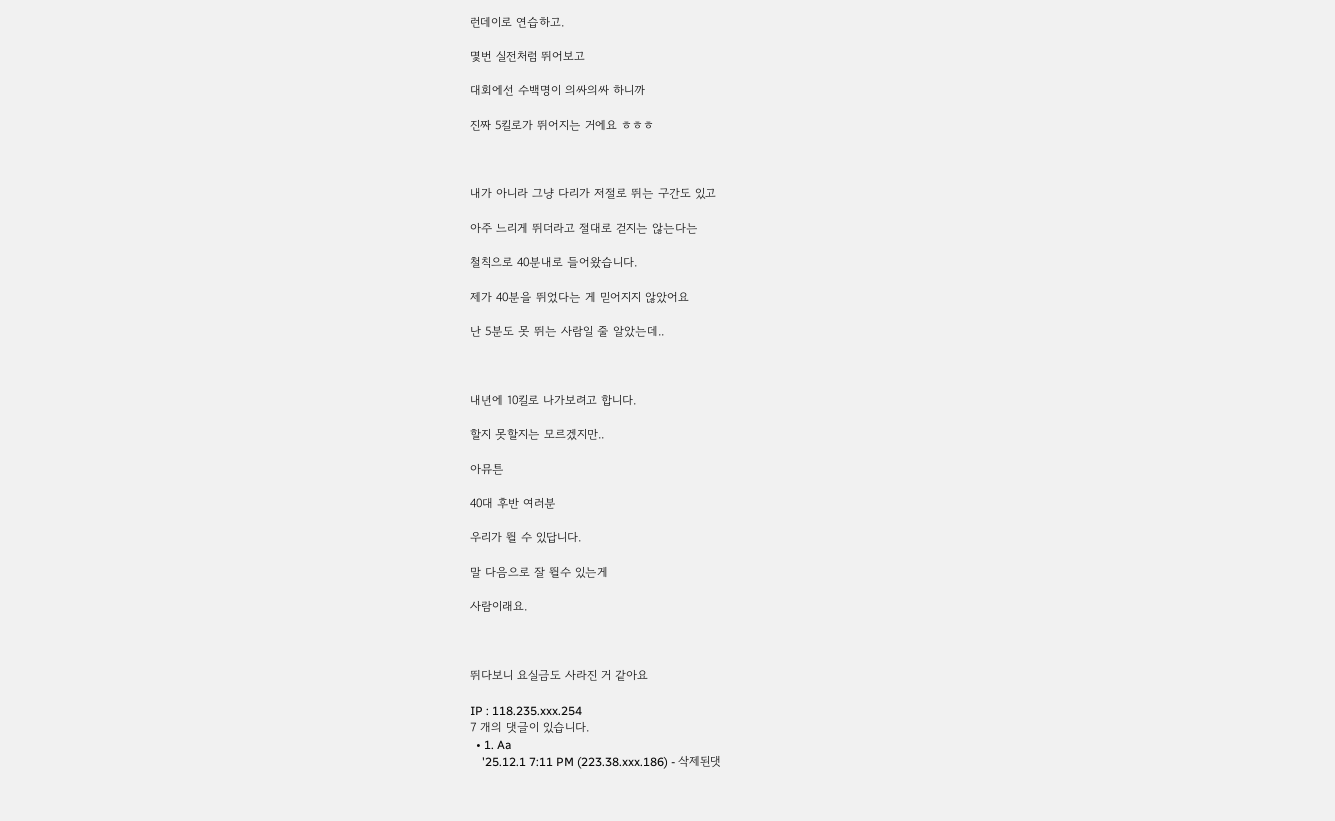런데이로 연습하고.

몇번 실전처럼 뛰어보고

대회에선 수백명이 의싸의싸 하니까

진짜 5킬로가 뛰어지는 거에요 ㅎㅎㅎ



내가 아니라 그냥 다리가 저절로 뛰는 구간도 있고

아주 느리게 뛰더라고 절대로 걷지는 않는다는

철칙으로 40분내로 들어왔습니다.

제가 40분을 뛰었다는 게 믿어지지 않았어요

난 5분도 못 뛰는 사람일 줄 알았는데..



내년에 10킬로 나가보려고 합니다.

할지 못할지는 모르겠지만..

아뮤튼

40대 후반 여러분

우리가 뛸 수 있답니다.

말 다음으로 잘 뛸수 있는게

사람이래요.



뛰다보니 요실금도 사라진 거 같아요

IP : 118.235.xxx.254
7 개의 댓글이 있습니다.
  • 1. Aa
    '25.12.1 7:11 PM (223.38.xxx.186) - 삭제된댓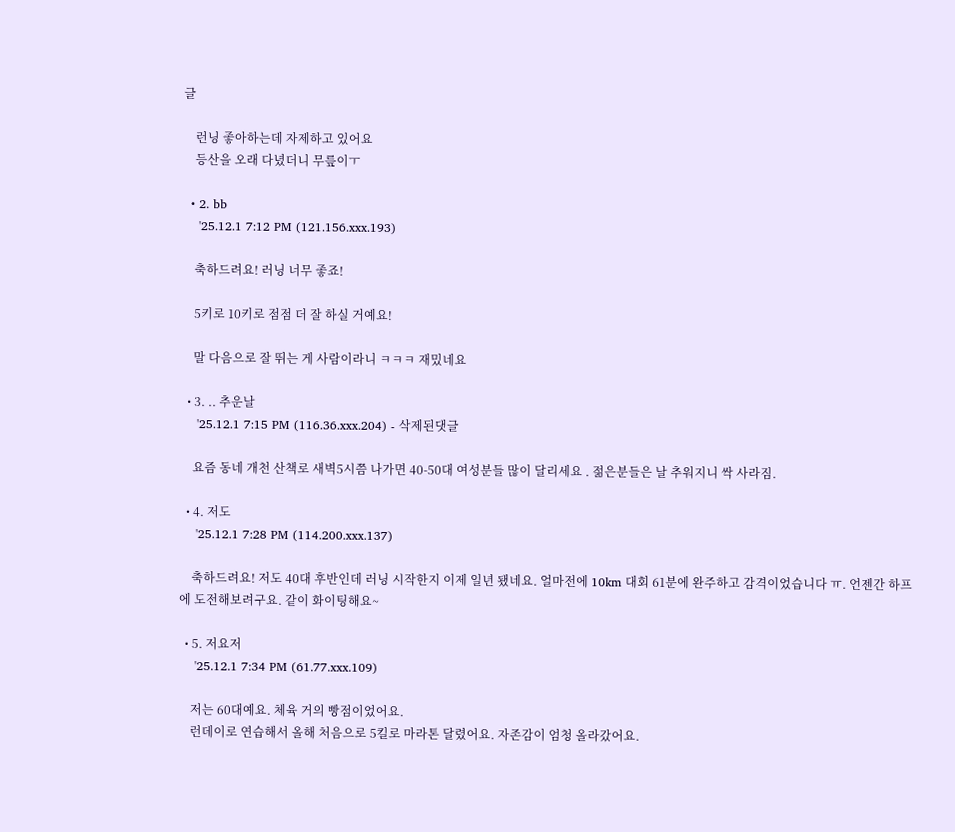글

    런닝 좋아하는데 자제하고 있어요
    등산을 오래 다녔더니 무릎이ㅜ

  • 2. bb
    '25.12.1 7:12 PM (121.156.xxx.193)

    축하드려요! 러닝 너무 좋죠!

    5키로 10키로 점점 더 잘 하실 거예요!

    말 다음으로 잘 뛰는 게 사람이라니 ㅋㅋㅋ 재밌네요

  • 3. .. 추운날
    '25.12.1 7:15 PM (116.36.xxx.204) - 삭제된댓글

    요즘 동네 개천 산책로 새벽5시쯤 나가면 40-50대 여성분들 많이 달리세요 . 젊은분들은 날 추워지니 싹 사라짐.

  • 4. 저도
    '25.12.1 7:28 PM (114.200.xxx.137)

    축하드려요! 저도 40대 후반인데 러닝 시작한지 이제 일년 됐네요. 얼마전에 10km 대회 61분에 완주하고 감격이었습니다 ㅠ. 언젠간 하프에 도전해보려구요. 같이 화이팅해요~

  • 5. 저요저
    '25.12.1 7:34 PM (61.77.xxx.109)

    저는 60대예요. 체육 거의 빵점이었어요.
    런데이로 연습해서 올해 처음으로 5킬로 마라톤 달렸어요. 자존감이 엄청 올라갔어요.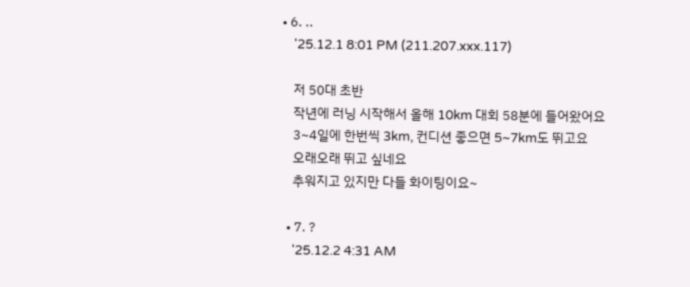• 6. ..
    '25.12.1 8:01 PM (211.207.xxx.117)

    저 50대 초반
    작년에 러닝 시작해서 올해 10km 대회 58분에 들어왔어요
    3~4일에 한번씩 3km, 컨디션 좋으면 5~7km도 뛰고요
    오래오래 뛰고 싶네요
    추워지고 있지만 다들 화이팅이요~

  • 7. ?
    '25.12.2 4:31 AM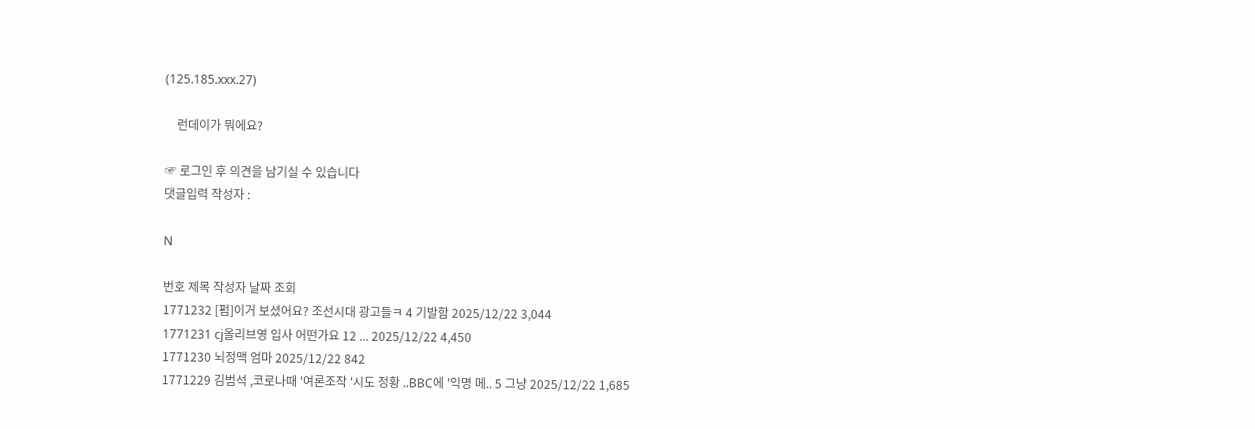(125.185.xxx.27)

    런데이가 뭐에요?

☞ 로그인 후 의견을 남기실 수 있습니다
댓글입력 작성자 :

N

번호 제목 작성자 날짜 조회
1771232 [펌]이거 보셨어요? 조선시대 광고들ㅋ 4 기발함 2025/12/22 3,044
1771231 cj올리브영 입사 어떤가요 12 ... 2025/12/22 4,450
1771230 뇌정맥 엄마 2025/12/22 842
1771229 김범석 ,코로나때 '여론조작 '시도 정황 ..BBC에 '익명 메.. 5 그냥 2025/12/22 1,685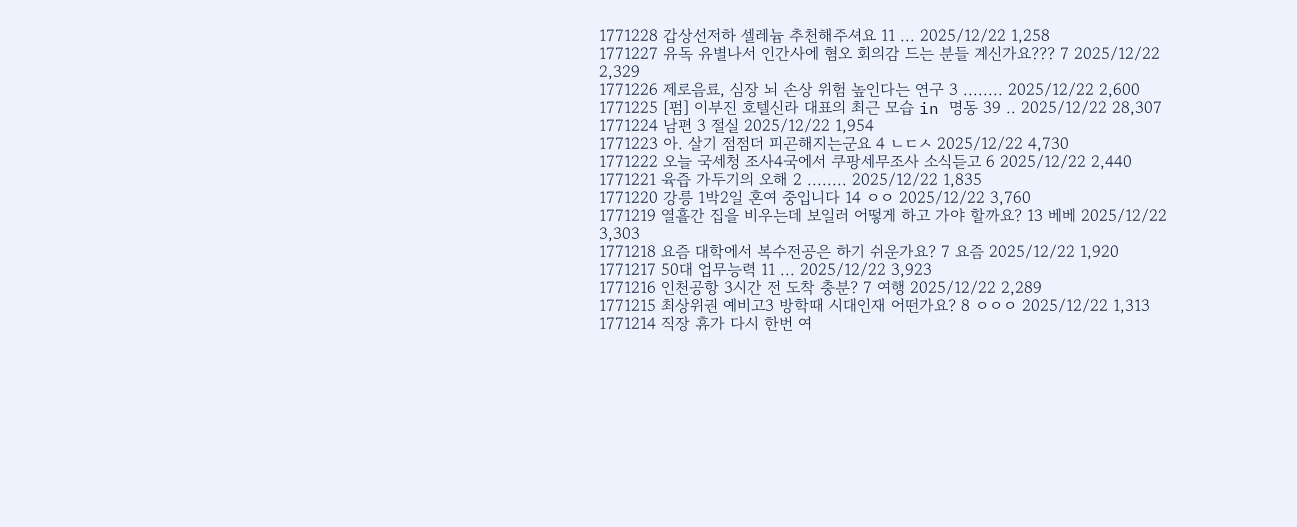1771228 갑상선저하 셀레늄 추천해주셔요 11 ... 2025/12/22 1,258
1771227 유독 유별나서 인간사에 혐오 회의감 드는 분들 계신가요??? 7 2025/12/22 2,329
1771226 제로음료, 심장 뇌 손상 위험 높인다는 연구 3 ........ 2025/12/22 2,600
1771225 [펌] 이부진 호텔신라 대표의 최근 모습 in 명동 39 .. 2025/12/22 28,307
1771224 남편 3 절실 2025/12/22 1,954
1771223 아. 살기 점점더 피곤해지는군요 4 ㄴㄷㅅ 2025/12/22 4,730
1771222 오늘 국세청 조사4국에서 쿠팡세무조사 소식듣고 6 2025/12/22 2,440
1771221 육즙 가두기의 오해 2 ........ 2025/12/22 1,835
1771220 강릉 1박2일 혼여 중입니다 14 ㅇㅇ 2025/12/22 3,760
1771219 열흘간 집을 비우는데 보일러 어떻게 하고 가야 할까요? 13 베베 2025/12/22 3,303
1771218 요즘 대학에서 복수전공은 하기 쉬운가요? 7 요즘 2025/12/22 1,920
1771217 50대 업무능력 11 ... 2025/12/22 3,923
1771216 인천공항 3시간 전 도착 충분? 7 여행 2025/12/22 2,289
1771215 최상위권 예비고3 방학때 시대인재 어떤가요? 8 ㅇㅇㅇ 2025/12/22 1,313
1771214 직장 휴가 다시 한번 여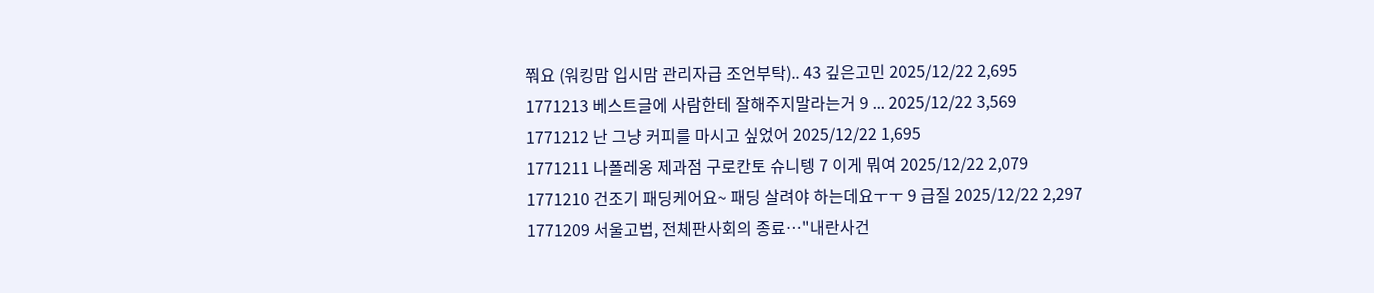쭤요 (워킹맘 입시맘 관리자급 조언부탁).. 43 깊은고민 2025/12/22 2,695
1771213 베스트글에 사람한테 잘해주지말라는거 9 ... 2025/12/22 3,569
1771212 난 그냥 커피를 마시고 싶었어 2025/12/22 1,695
1771211 나폴레옹 제과점 구로칸토 슈니텡 7 이게 뭐여 2025/12/22 2,079
1771210 건조기 패딩케어요~ 패딩 살려야 하는데요ㅜㅜ 9 급질 2025/12/22 2,297
1771209 서울고법, 전체판사회의 종료…"내란사건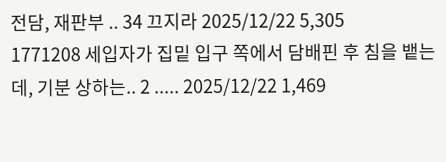전담, 재판부 .. 34 끄지라 2025/12/22 5,305
1771208 세입자가 집밑 입구 쪽에서 담배핀 후 침을 뱉는데, 기분 상하는.. 2 ..... 2025/12/22 1,469